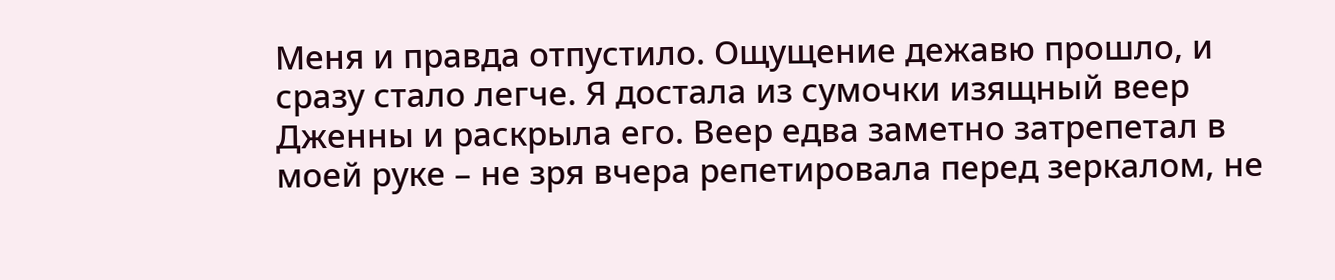Меня и правда отпустило. Ощущение дежавю прошло, и сразу стало легче. Я достала из сумочки изящный веер Дженны и раскрыла его. Веер едва заметно затрепетал в моей руке – не зря вчера репетировала перед зеркалом, не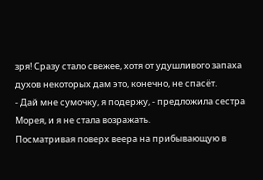зря! Сразу стало свежее, хотя от удушливого запаха духов некоторых дам это, конечно, не спасёт.
- Дай мне сумочку, я подержу, - предложила сестра Морея, и я не стала возражать.
Посматривая поверх веера на прибывающую в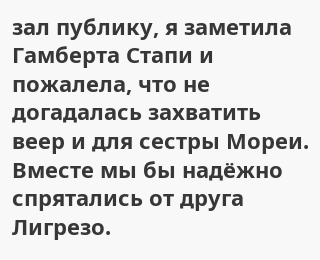зал публику, я заметила Гамберта Стапи и пожалела, что не догадалась захватить веер и для сестры Мореи. Вместе мы бы надёжно спрятались от друга Лигрезо.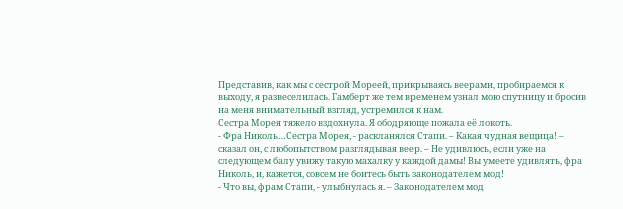Представив, как мы с сестрой Мореей, прикрываясь веерами, пробираемся к выходу, я развеселилась. Гамберт же тем временем узнал мою спутницу и бросив на меня внимательный взгляд, устремился к нам.
Сестра Морея тяжело вздохнула. Я ободряюще пожала её локоть.
- Фра Николь…Сестра Морея, - раскланялся Стапи. – Какая чудная вещица! – сказал он, с любопытством разглядывая веер. – Не удивлюсь, если уже на следующем балу увижу такую махалку у каждой дамы! Вы умеете удивлять, фра Николь, и, кажется, совсем не боитесь быть законодателем мод!
- Что вы, фрам Стапи, - улыбнулась я. – Законодателем мод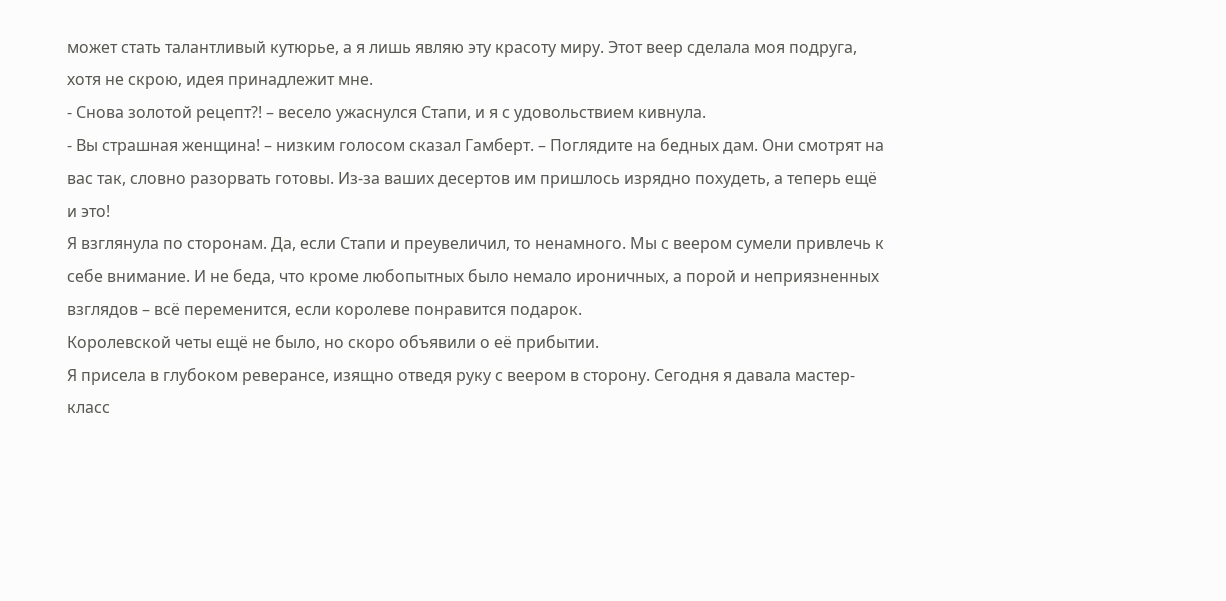может стать талантливый кутюрье, а я лишь являю эту красоту миру. Этот веер сделала моя подруга, хотя не скрою, идея принадлежит мне.
- Снова золотой рецепт?! – весело ужаснулся Стапи, и я с удовольствием кивнула.
- Вы страшная женщина! – низким голосом сказал Гамберт. – Поглядите на бедных дам. Они смотрят на вас так, словно разорвать готовы. Из-за ваших десертов им пришлось изрядно похудеть, а теперь ещё и это!
Я взглянула по сторонам. Да, если Стапи и преувеличил, то ненамного. Мы с веером сумели привлечь к себе внимание. И не беда, что кроме любопытных было немало ироничных, а порой и неприязненных взглядов – всё переменится, если королеве понравится подарок.
Королевской четы ещё не было, но скоро объявили о её прибытии.
Я присела в глубоком реверансе, изящно отведя руку с веером в сторону. Сегодня я давала мастер-класс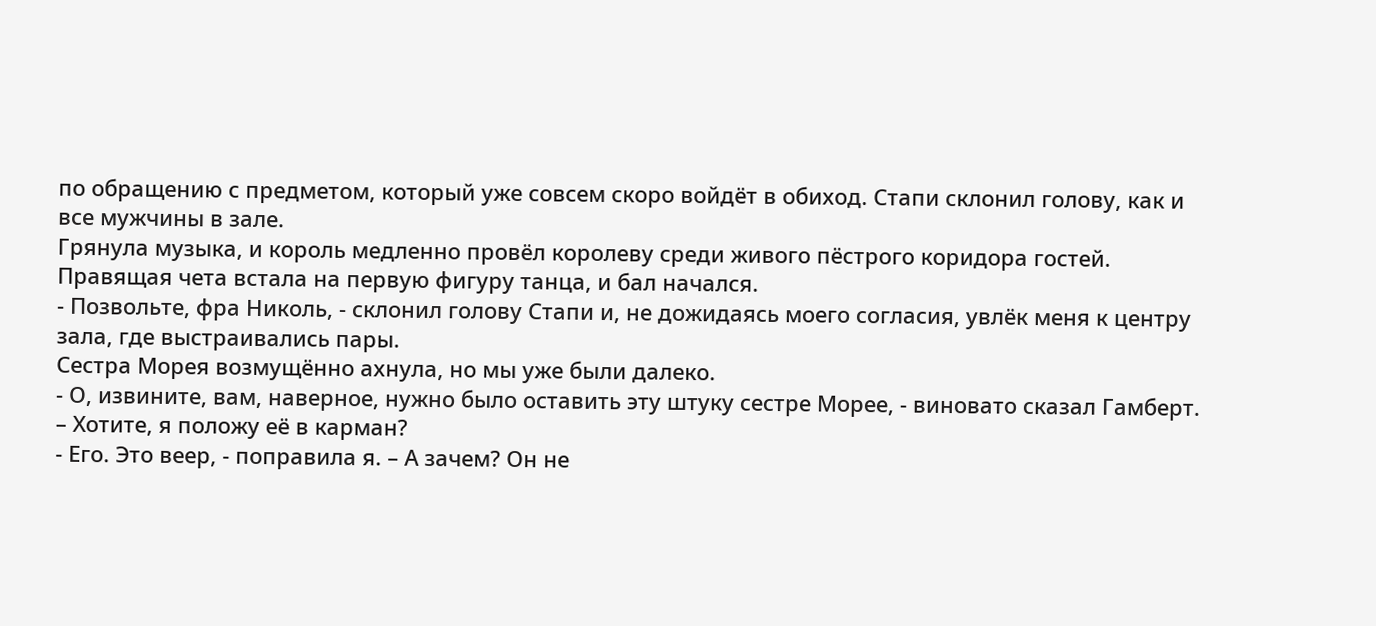по обращению с предметом, который уже совсем скоро войдёт в обиход. Стапи склонил голову, как и все мужчины в зале.
Грянула музыка, и король медленно провёл королеву среди живого пёстрого коридора гостей. Правящая чета встала на первую фигуру танца, и бал начался.
- Позвольте, фра Николь, - склонил голову Стапи и, не дожидаясь моего согласия, увлёк меня к центру зала, где выстраивались пары.
Сестра Морея возмущённо ахнула, но мы уже были далеко.
- О, извините, вам, наверное, нужно было оставить эту штуку сестре Морее, - виновато сказал Гамберт. – Хотите, я положу её в карман?
- Его. Это веер, - поправила я. – А зачем? Он не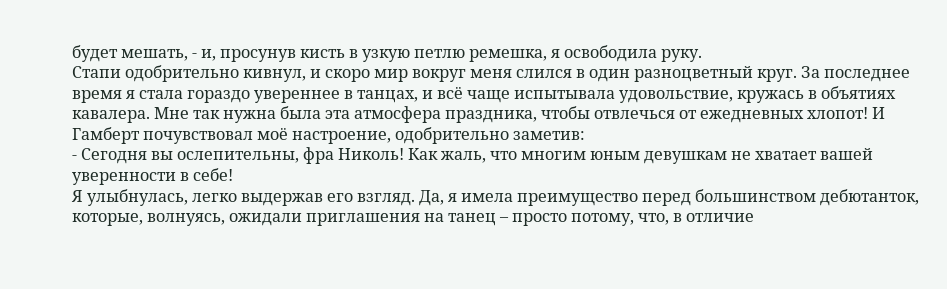будет мешать, - и, просунув кисть в узкую петлю ремешка, я освободила руку.
Стапи одобрительно кивнул, и скоро мир вокруг меня слился в один разноцветный круг. За последнее время я стала гораздо увереннее в танцах, и всё чаще испытывала удовольствие, кружась в объятиях кавалера. Мне так нужна была эта атмосфера праздника, чтобы отвлечься от ежедневных хлопот! И Гамберт почувствовал моё настроение, одобрительно заметив:
- Сегодня вы ослепительны, фра Николь! Как жаль, что многим юным девушкам не хватает вашей уверенности в себе!
Я улыбнулась, легко выдержав его взгляд. Да, я имела преимущество перед большинством дебютанток, которые, волнуясь, ожидали приглашения на танец – просто потому, что, в отличие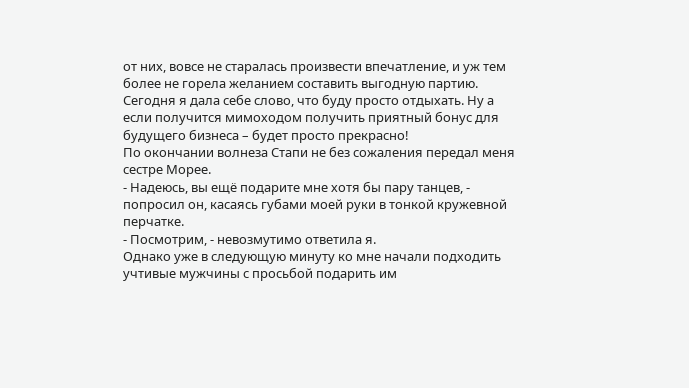от них, вовсе не старалась произвести впечатление, и уж тем более не горела желанием составить выгодную партию. Сегодня я дала себе слово, что буду просто отдыхать. Ну а если получится мимоходом получить приятный бонус для будущего бизнеса – будет просто прекрасно!
По окончании волнеза Стапи не без сожаления передал меня сестре Морее.
- Надеюсь, вы ещё подарите мне хотя бы пару танцев, - попросил он, касаясь губами моей руки в тонкой кружевной перчатке.
- Посмотрим, - невозмутимо ответила я.
Однако уже в следующую минуту ко мне начали подходить учтивые мужчины с просьбой подарить им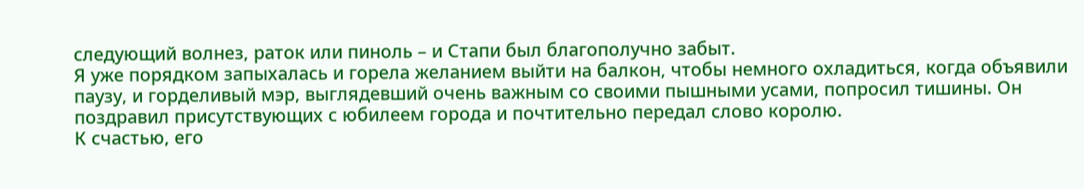следующий волнез, раток или пиноль – и Стапи был благополучно забыт.
Я уже порядком запыхалась и горела желанием выйти на балкон, чтобы немного охладиться, когда объявили паузу, и горделивый мэр, выглядевший очень важным со своими пышными усами, попросил тишины. Он поздравил присутствующих с юбилеем города и почтительно передал слово королю.
К счастью, его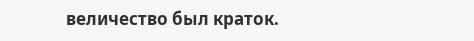величество был краток.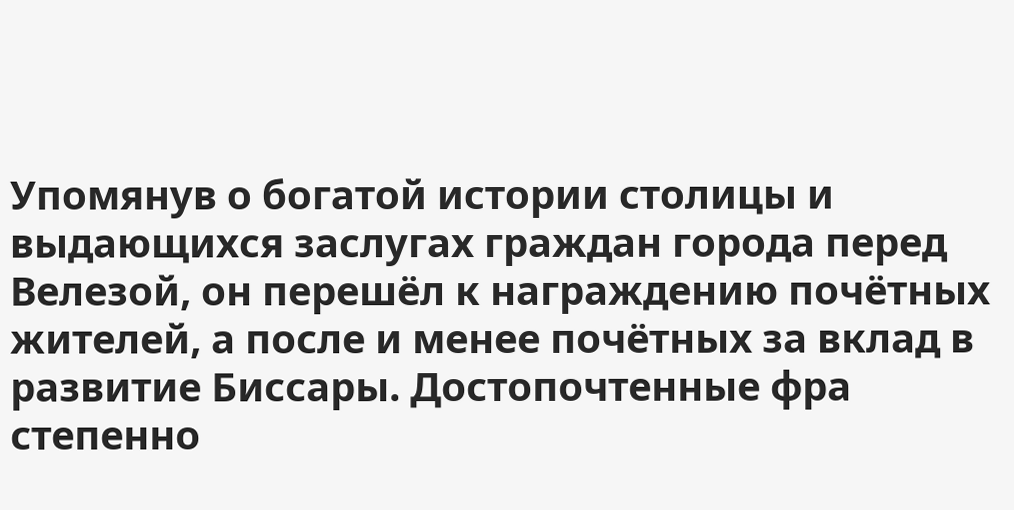Упомянув о богатой истории столицы и выдающихся заслугах граждан города перед Велезой, он перешёл к награждению почётных жителей, а после и менее почётных за вклад в развитие Биссары. Достопочтенные фра степенно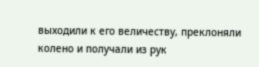выходили к его величеству, преклоняли колено и получали из рук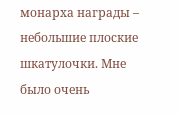монарха награды – небольшие плоские шкатулочки. Мне было очень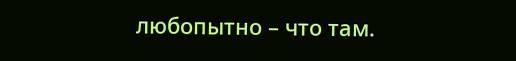любопытно – что там.